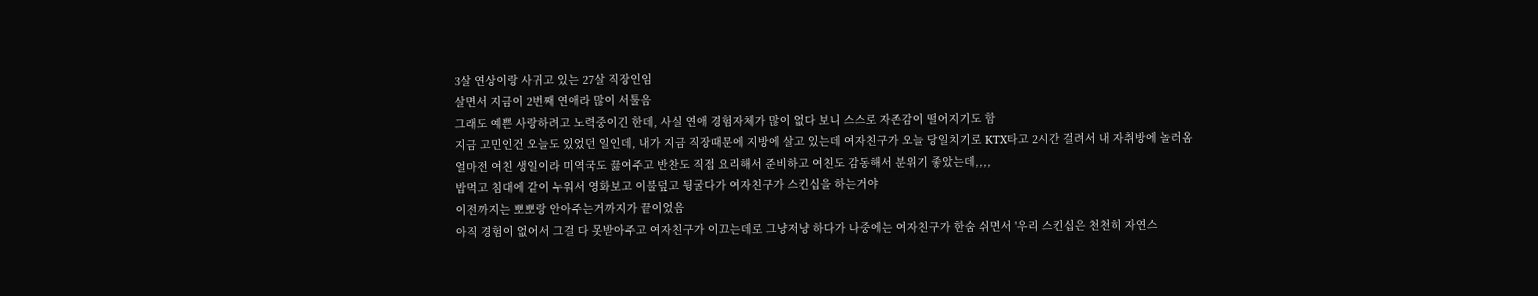3살 연상이랑 사귀고 있는 27살 직장인임
살면서 지금이 2번째 연애라 많이 서툴음
그래도 예쁜 사랑하려고 노력중이긴 한데, 사실 연애 경험자체가 많이 없다 보니 스스로 자존감이 떨어지기도 함
지금 고민인건 오늘도 있었던 일인데, 내가 지금 직장때문에 지방에 살고 있는데 여자친구가 오늘 당일치기로 KTX타고 2시간 걸려서 내 자취방에 놀러옴
얼마전 여친 생일이라 미역국도 끓여주고 반찬도 직접 요리해서 준비하고 여친도 감동해서 분위기 좋았는데,,,,
밥먹고 침대에 같이 누워서 영화보고 이불덮고 뒹굴다가 여자친구가 스킨십을 하는거야
이전까지는 뽀뽀랑 안아주는거까지가 끝이었음
아직 경험이 없어서 그걸 다 못받아주고 여자친구가 이끄는데로 그냥저냥 하다가 나중에는 여자친구가 한숨 쉬면서 '우리 스킨십은 천천히 자연스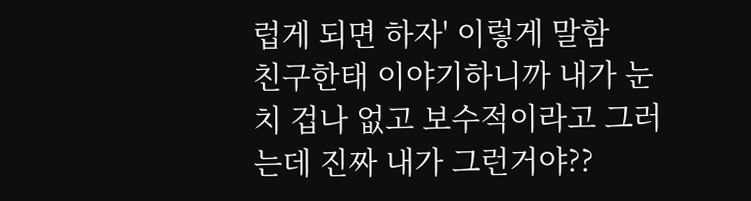럽게 되면 하자' 이렇게 말함
친구한태 이야기하니까 내가 눈치 겁나 없고 보수적이라고 그러는데 진짜 내가 그런거야??